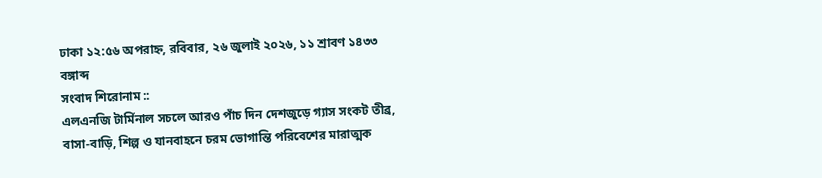ঢাকা ১২:৫৬ অপরাহ্ন, রবিবার, ২৬ জুলাই ২০২৬, ১১ শ্রাবণ ১৪৩৩ বঙ্গাব্দ
সংবাদ শিরোনাম ::
এলএনজি টার্মিনাল সচলে আরও পাঁচ দিন দেশজুড়ে গ্যাস সংকট তীব্র, বাসা-বাড়ি, শিল্প ও যানবাহনে চরম ভোগান্তি পরিবেশের মারাত্মক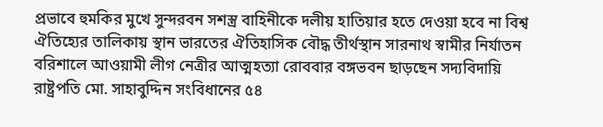প্রভাবে হুমকির মুখে সুন্দরবন সশস্ত্র বাহিনীকে দলীয় হাতিয়ার হতে দেওয়া হবে না বিশ্ব ঐতিহ্যের তালিকায় স্থান ভারতের ঐতিহাসিক বৌদ্ধ তীর্থস্থান সারনাথ স্বামীর নির্যাতন বরিশালে আওয়ামী লীগ নেত্রীর আত্মহত্যা রোববার বঙ্গভবন ছাড়ছেন সদ্যবিদায়ি রাষ্ট্রপতি মো. সাহাবুদ্দিন সংবিধানের ৫৪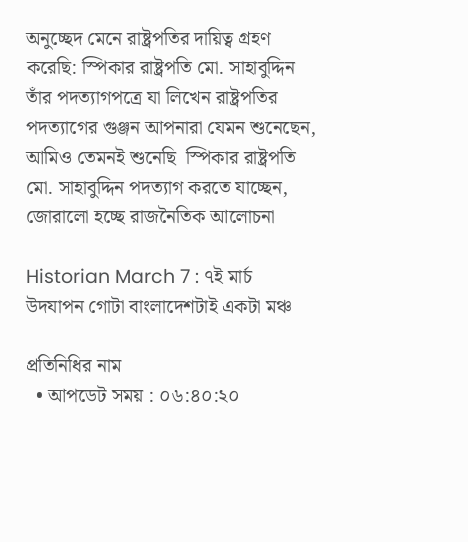অনুচ্ছেদ মেনে রাষ্ট্রপতির দায়িত্ব গ্রহণ করেছি: স্পিকার রাষ্ট্রপতি মো. সাহাবুদ্দিন তাঁর পদত্যাগপত্রে যা লিখেন রাষ্ট্রপতির পদত্যাগের গুঞ্জন আপনারা যেমন শুনেছেন, আমিও তেমনই শুনেছি  স্পিকার রাষ্ট্রপতি মো. সাহাবুদ্দিন পদত্যাগ করতে যাচ্ছেন, জোরালো হচ্ছে রাজনৈতিক আলোচনা

Historian March 7 : ৭ই মার্চ উদযাপন গোটা বাংলাদেশটাই একটা মঞ্চ

প্রতিনিধির নাম
  • আপডেট সময় : ০৬:৪০:২০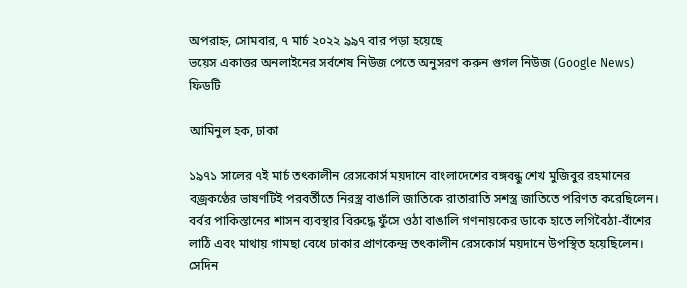অপরাহ্ন, সোমবার, ৭ মার্চ ২০২২ ৯৯৭ বার পড়া হয়েছে
ভয়েস একাত্তর অনলাইনের সর্বশেষ নিউজ পেতে অনুসরণ করুন গুগল নিউজ (Google News) ফিডটি

আমিনুল হক, ঢাকা

১৯৭১ সালের ৭ই মার্চ তৎকালীন রেসকোর্স ময়দানে বাংলাদেশের বঙ্গবন্ধু শেখ মুজিবুর রহমানের বজ্রকণ্ঠের ভাষণটিই পরবর্তীতে নিরস্ত্র বাঙালি জাতিকে রাতারাতি সশস্ত্র জাতিতে পরিণত করেছিলেন। বর্বর পাকিস্তানের শাসন ব্যবস্থার বিরুদ্ধে ফুঁসে ওঠা বাঙালি গণনায়কের ডাকে হাতে লগিবৈঠা-বাঁশের লাঠি এবং মাথায় গামছা বেধে ঢাকার প্রাণকেন্দ্র তৎকালীন রেসকোর্স ময়দানে উপস্থিত হয়েছিলেন। সেদিন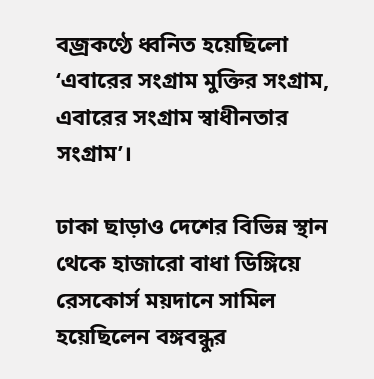বজ্রকণ্ঠে ধ্বনিত হয়েছিলো ‘এবারের সংগ্রাম মুক্তির সংগ্রাম, এবারের সংগ্রাম স্বাধীনতার সংগ্রাম’।

ঢাকা ছাড়াও দেশের বিভিন্ন স্থান থেকে হাজারো বাধা ডিঙ্গিয়ে রেসকোর্স ময়দানে সামিল হয়েছিলেন বঙ্গবন্ধুর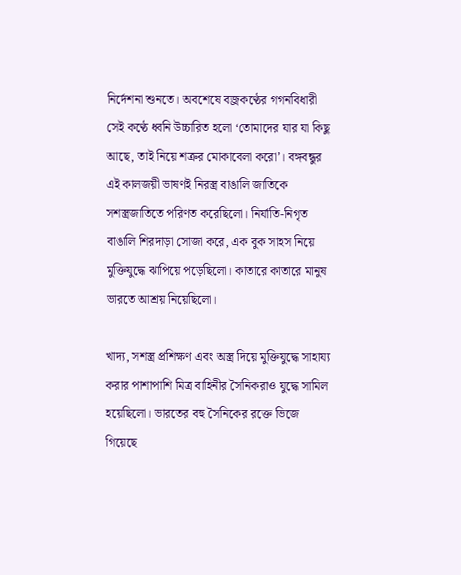নির্দেশনা শুনতে। অবশেষে বজ্রকণ্ঠের গগনবিধারী সেই কণ্ঠে ধ্বনি উচ্চারিত হলো ‘তোমাদের যার যা কিছু আছে, তাই নিয়ে শত্রুর মোকাবেলা করো’। বঙ্গবন্ধুর এই কালজয়ী ভাষণই নিরস্ত্র বাঙালি জাতিকে সশস্ত্রজাতিতে পরিণত করেছিলো। নির্যাতি-নিগৃত বাঙালি শিরদাড়া সোজা করে, এক বুক সাহস নিয়ে মুক্তিযুদ্ধে ঝাপিয়ে পড়েছিলো। কাতারে কাতারে মানুষ ভারতে আশ্রয় নিয়েছিলো।

খাদ্য, সশস্ত্র প্রশিক্ষণ এবং অস্ত্র দিয়ে মুক্তিযুদ্ধে সাহায্য করার পাশাপাশি মিত্র বাহিনীর সৈনিকরাও যুদ্ধে সামিল হয়েছিলো। ভারতের বহু সৈনিকের রক্তে ভিজে গিয়েছে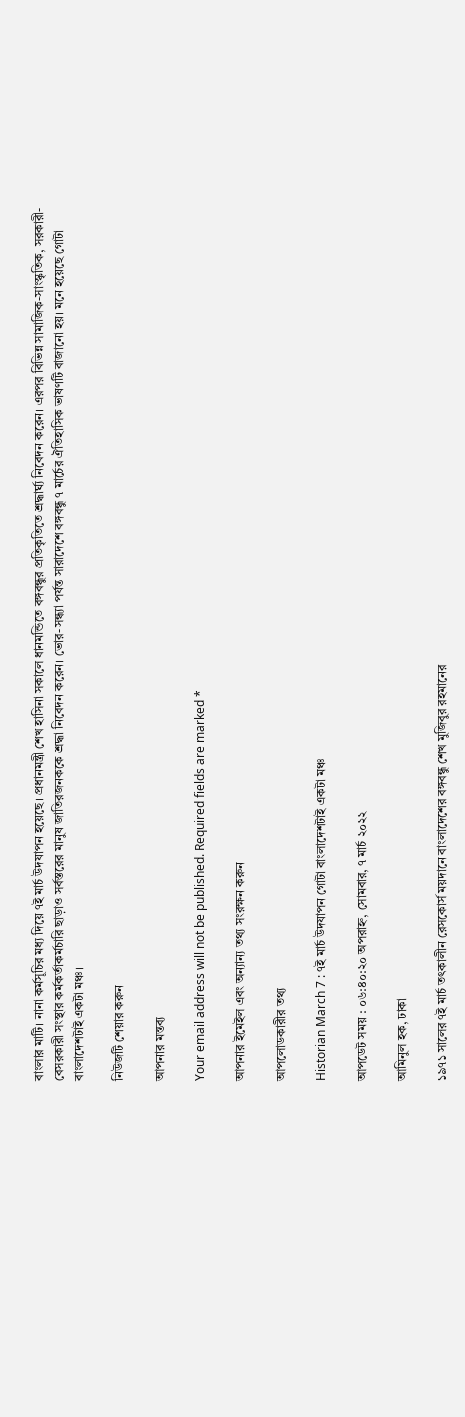বাংলার মাটি। নানা কর্মসূচির মধ্য দিয়ে ৭ই মার্চ উদযাপন হয়েছে। প্রধানমন্ত্রী শেখ হাসিনা সকালে ধানমন্ডিতে বঙ্গবন্ধুর প্রতিকৃতিতে শ্রদ্ধার্ঘ্য নিবেদন করেন। এরপর বিভিন্ন সামাজিক-সাংস্কৃতিক, সরকারী-বেসরকারী সংস্থার কর্মকর্তাকর্মচারি ছাড়াও সর্বস্তরের মানুষ জাতিরজনককে শ্রদ্ধা নিবেদন করেন। ভোর-সন্ধ্যা পর্যন্ত সারাদেশে বঙ্গবন্ধু ৭ মার্চের ঐতিহাসিক ভাষণটি বাজানো হয়। মনে হয়েছে গোটা বাংলাদেশটাই একটা মঞ্চ।

নিউজটি শেয়ার করুন

আপনার মন্তব্য

Your email address will not be published. Required fields are marked *

আপনার ইমেইল এবং অন্যান্য তথ্য সংরক্ষন করুন

আপলোডকারীর তথ্য

Historian March 7 : ৭ই মার্চ উদযাপন গোটা বাংলাদেশটাই একটা মঞ্চ

আপডেট সময় : ০৬:৪০:২০ অপরাহ্ন, সোমবার, ৭ মার্চ ২০২২

আমিনুল হক, ঢাকা

১৯৭১ সালের ৭ই মার্চ তৎকালীন রেসকোর্স ময়দানে বাংলাদেশের বঙ্গবন্ধু শেখ মুজিবুর রহমানের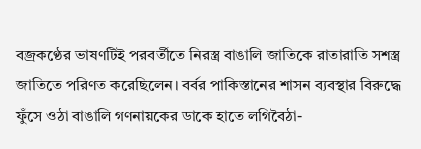বজ্রকণ্ঠের ভাষণটিই পরবর্তীতে নিরস্ত্র বাঙালি জাতিকে রাতারাতি সশস্ত্র জাতিতে পরিণত করেছিলেন। বর্বর পাকিস্তানের শাসন ব্যবস্থার বিরুদ্ধে ফুঁসে ওঠা বাঙালি গণনায়কের ডাকে হাতে লগিবৈঠা-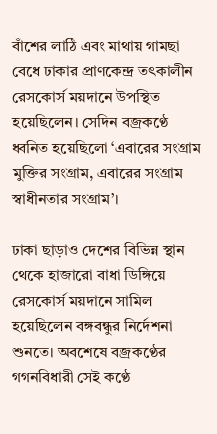বাঁশের লাঠি এবং মাথায় গামছা বেধে ঢাকার প্রাণকেন্দ্র তৎকালীন রেসকোর্স ময়দানে উপস্থিত হয়েছিলেন। সেদিন বজ্রকণ্ঠে ধ্বনিত হয়েছিলো ‘এবারের সংগ্রাম মুক্তির সংগ্রাম, এবারের সংগ্রাম স্বাধীনতার সংগ্রাম’।

ঢাকা ছাড়াও দেশের বিভিন্ন স্থান থেকে হাজারো বাধা ডিঙ্গিয়ে রেসকোর্স ময়দানে সামিল হয়েছিলেন বঙ্গবন্ধুর নির্দেশনা শুনতে। অবশেষে বজ্রকণ্ঠের গগনবিধারী সেই কণ্ঠে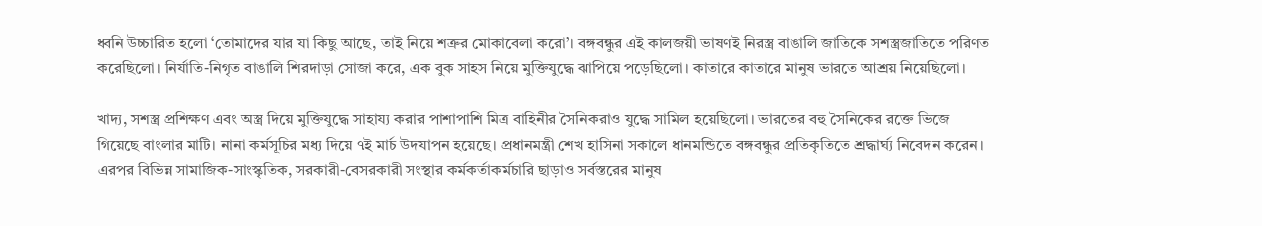ধ্বনি উচ্চারিত হলো ‘তোমাদের যার যা কিছু আছে, তাই নিয়ে শত্রুর মোকাবেলা করো’। বঙ্গবন্ধুর এই কালজয়ী ভাষণই নিরস্ত্র বাঙালি জাতিকে সশস্ত্রজাতিতে পরিণত করেছিলো। নির্যাতি-নিগৃত বাঙালি শিরদাড়া সোজা করে, এক বুক সাহস নিয়ে মুক্তিযুদ্ধে ঝাপিয়ে পড়েছিলো। কাতারে কাতারে মানুষ ভারতে আশ্রয় নিয়েছিলো।

খাদ্য, সশস্ত্র প্রশিক্ষণ এবং অস্ত্র দিয়ে মুক্তিযুদ্ধে সাহায্য করার পাশাপাশি মিত্র বাহিনীর সৈনিকরাও যুদ্ধে সামিল হয়েছিলো। ভারতের বহু সৈনিকের রক্তে ভিজে গিয়েছে বাংলার মাটি। নানা কর্মসূচির মধ্য দিয়ে ৭ই মার্চ উদযাপন হয়েছে। প্রধানমন্ত্রী শেখ হাসিনা সকালে ধানমন্ডিতে বঙ্গবন্ধুর প্রতিকৃতিতে শ্রদ্ধার্ঘ্য নিবেদন করেন। এরপর বিভিন্ন সামাজিক-সাংস্কৃতিক, সরকারী-বেসরকারী সংস্থার কর্মকর্তাকর্মচারি ছাড়াও সর্বস্তরের মানুষ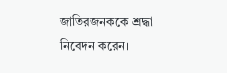জাতিরজনককে শ্রদ্ধা নিবেদন করেন।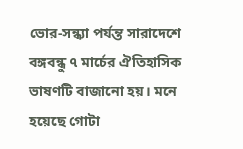ভোর-সন্ধ্যা পর্যন্ত সারাদেশে বঙ্গবন্ধু ৭ মার্চের ঐতিহাসিক ভাষণটি বাজানো হয়। মনে হয়েছে গোটা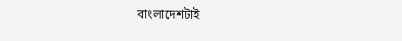বাংলাদেশটাই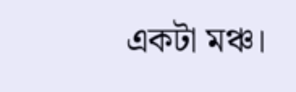একটা মঞ্চ।